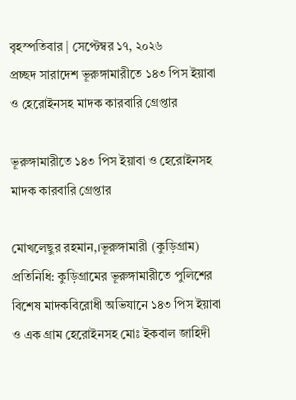বৃহস্পতিবার | সেপ্টেম্বর ১৭, ২০২৬
প্রচ্ছদ সারাদেশ ভূরুঙ্গামারীতে ১৪৩ পিস ইয়াবা ও হেরোইনসহ মাদক কারবারি গ্রেপ্তার

ভূরুঙ্গামারীতে ১৪৩ পিস ইয়াবা ও হেরোইনসহ মাদক কারবারি গ্রেপ্তার

মোখলেছুর রহমান,।ভূরুঙ্গামারী (কুড়িগ্রাম) প্রতিনিধি: কুড়িগ্রামের ভূরুঙ্গামারীতে পুলিশের বিশেষ মাদকবিরোধী অভিযানে ১৪৩ পিস ইয়াবা ও এক গ্রাম হেরোইনসহ মোঃ ইকবাল জাহিদী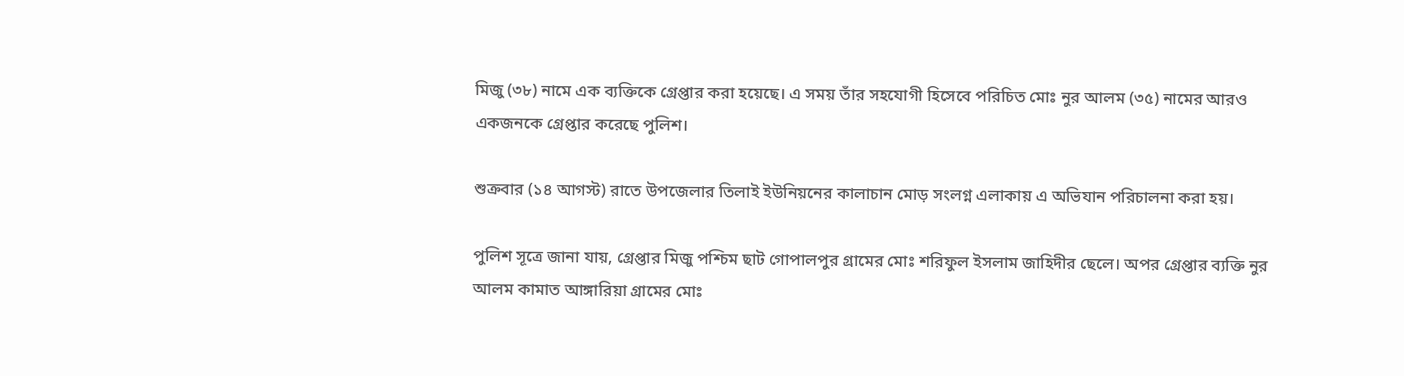মিজু (৩৮) নামে এক ব্যক্তিকে গ্রেপ্তার করা হয়েছে। এ সময় তাঁর সহযোগী হিসেবে পরিচিত মোঃ নুর আলম (৩৫) নামের আরও একজনকে গ্রেপ্তার করেছে পুলিশ।

শুক্রবার (১৪ আগস্ট) রাতে উপজেলার তিলাই ইউনিয়নের কালাচান মোড় সংলগ্ন এলাকায় এ অভিযান পরিচালনা করা হয়।

পুলিশ সূত্রে জানা যায়, গ্রেপ্তার মিজু পশ্চিম ছাট গোপালপুর গ্রামের মোঃ শরিফুল ইসলাম জাহিদীর ছেলে। অপর গ্রেপ্তার ব্যক্তি নুর আলম কামাত আঙ্গারিয়া গ্রামের মোঃ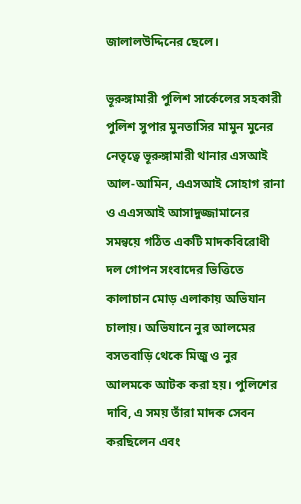জালালউদ্দিনের ছেলে।

ভূরুঙ্গামারী পুলিশ সার্কেলের সহকারী পুলিশ সুপার মুনতাসির মামুন মুনের নেতৃত্বে ভূরুঙ্গামারী থানার এসআই আল-আমিন, এএসআই সোহাগ রানা ও এএসআই আসাদুজ্জামানের সমন্বয়ে গঠিত একটি মাদকবিরোধী দল গোপন সংবাদের ভিত্তিতে কালাচান মোড় এলাকায় অভিযান চালায়। অভিযানে নুর আলমের বসতবাড়ি থেকে মিজু ও নুর আলমকে আটক করা হয়। পুলিশের দাবি, এ সময় তাঁরা মাদক সেবন করছিলেন এবং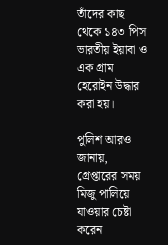তাঁদের কাছ থেকে ১৪৩ পিস ভারতীয় ইয়াবা ও এক গ্রাম হেরোইন উদ্ধার করা হয়।

পুলিশ আরও জানায়, গ্রেপ্তারের সময় মিজু পালিয়ে যাওয়ার চেষ্টা করেন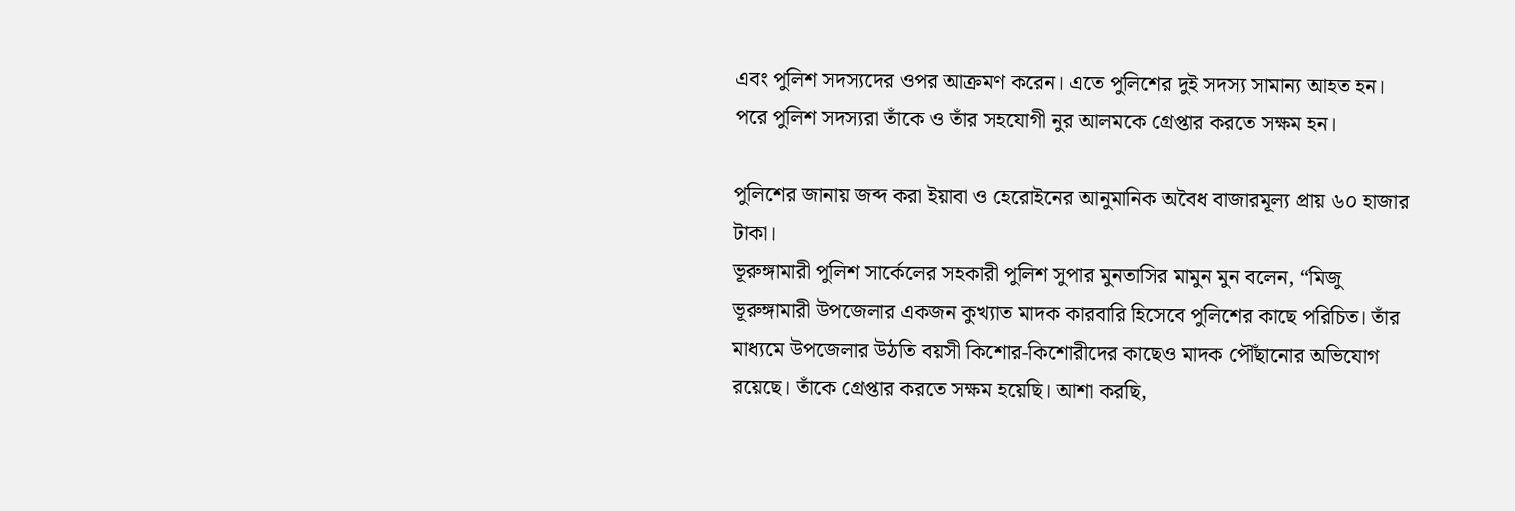এবং পুলিশ সদস্যদের ওপর আক্রমণ করেন। এতে পুলিশের দুই সদস্য সামান্য আহত হন। পরে পুলিশ সদস্যরা তাঁকে ও তাঁর সহযোগী নুর আলমকে গ্রেপ্তার করতে সক্ষম হন।

পুলিশের জানায় জব্দ করা ইয়াবা ও হেরোইনের আনুমানিক অবৈধ বাজারমূল্য প্রায় ৬০ হাজার টাকা।
ভূরুঙ্গামারী পুলিশ সার্কেলের সহকারী পুলিশ সুপার মুনতাসির মামুন মুন বলেন, “মিজু ভূরুঙ্গামারী উপজেলার একজন কুখ্যাত মাদক কারবারি হিসেবে পুলিশের কাছে পরিচিত। তাঁর মাধ্যমে উপজেলার উঠতি বয়সী কিশোর-কিশোরীদের কাছেও মাদক পৌঁছানোর অভিযোগ রয়েছে। তাঁকে গ্রেপ্তার করতে সক্ষম হয়েছি। আশা করছি,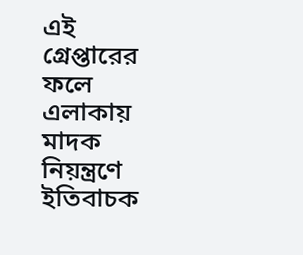এই গ্রেপ্তারের ফলে এলাকায় মাদক নিয়ন্ত্রণে ইতিবাচক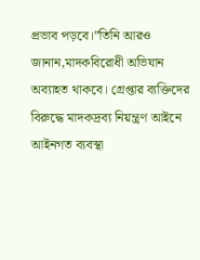প্রভাব পড়বে।”তিনি আরও জানান,মাদকবিরোধী অভিযান অব্যাহত থাকবে। গ্রেপ্তার ব্যক্তিদের বিরুদ্ধে মাদকদ্রব্য নিয়ন্ত্রণ আইনে আইনগত ব্যবস্থা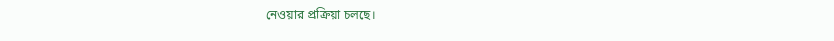নেওয়ার প্রক্রিয়া চলছে।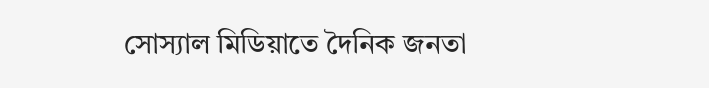সোস্যাল মিডিয়াতে দৈনিক জনতা